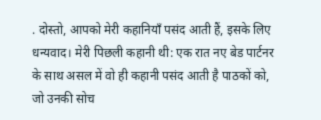. दोस्तो, आपको मेरी कहानियाँ पसंद आती हैं, इसके लिए धन्यवाद। मेरी पिछली कहानी थी: एक रात नए बेड पार्टनर के साथ असल में वो ही कहानी पसंद आती है पाठकों को, जो उनकी सोच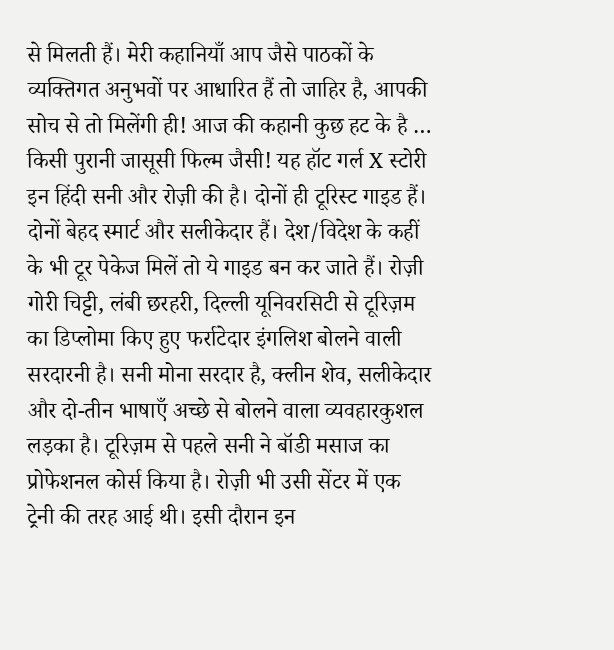से मिलती हैं। मेरी कहानियाँ आप जैसे पाठकों के व्यक्तिगत अनुभवों पर आधारित हैं तो जाहिर है, आपकी सोच से तो मिलेंगी ही! आज की कहानी कुछ हट के है … किसी पुरानी जासूसी फिल्म जैसी! यह हॉट गर्ल X स्टोरी इन हिंदी सनी और रोज़ी की है। दोनों ही टूरिस्ट गाइड हैं। दोनों बेहद स्मार्ट और सलीकेदार हैं। देश/विदेश के कहीं के भी टूर पेकेज मिलें तो ये गाइड बन कर जाते हैं। रोज़ी गोरी चिट्टी, लंबी छरहरी, दिल्ली यूनिवरसिटी से टूरिज़म का डिप्लोमा किए हुए फर्राटेदार इंगलिश बोलने वाली सरदारनी है। सनी मोना सरदार है, क्लीन शेव, सलीकेदार और दो-तीन भाषाएँ अच्छे से बोलने वाला व्यवहारकुशल लड़का है। टूरिज़म से पहले सनी ने बॉडी मसाज का प्रोफेशनल कोर्स किया है। रोज़ी भी उसी सेंटर में एक ट्रेनी की तरह आई थी। इसी दौरान इन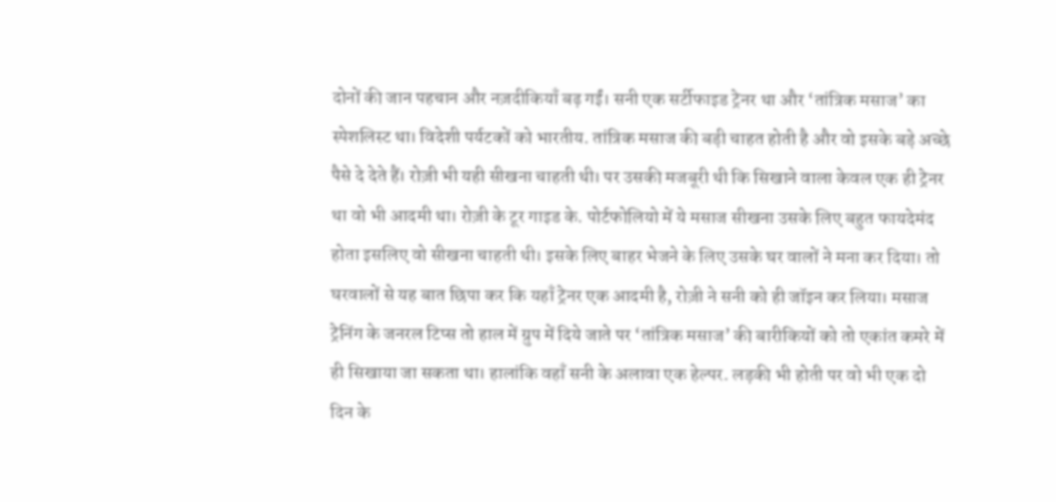दोनों की जान पहचान और नज़दीकियाँ बढ़ गईं। सनी एक सर्टीफाइड ट्रेनर था और ‘तांत्रिक मसाज’ का स्पेशलिस्ट था। विदेशी पर्यटकों को भारतीय. तांत्रिक मसाज की बड़ी चाहत होती है और वो इसके बड़े अच्छे पैसे दे देते हैं। रोज़ी भी यही सीखना चाहती थी। पर उसकी मजबूरी थी कि सिखाने वाला केवल एक ही ट्रेनर था वो भी आदमी था। रोज़ी के टूर गाइड के. पोर्टफोलियो में ये मसाज सीखना उसके लिए बहुत फायदेमंद होता इसलिए वो सीखना चाहती थी। इसके लिए बाहर भेजने के लिए उसके घर वालों ने मना कर दिया। तो घरवालों से यह बात छिपा कर कि यहाँ ट्रेनर एक आदमी है, रोज़ी ने सनी को ही जॉइन कर लिया। मसाज ट्रेनिंग के जनरल टिप्स तो हाल में ग्रुप में दिये जाते पर ‘तांत्रिक मसाज’ की बारीकियों को तो एकांत कमरे में ही सिखाया जा सकता था। हालांकि वहाँ सनी के अलावा एक हेल्पर. लड़की भी होती पर वो भी एक दो दिन के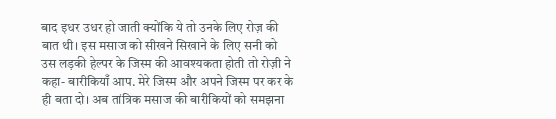बाद इधर उधर हो जाती क्योंकि ये तो उनके लिए रोज़ की बात थी। इस मसाज को सीखने सिखाने के लिए सनी को उस लड़की हेल्पर के जिस्म की आवश्यकता होती तो रोज़ी ने कहा- बारीकियाँ आप. मेरे जिस्म और अपने जिस्म पर कर के ही बता दो। अब तांत्रिक मसाज की बारीकियों को समझना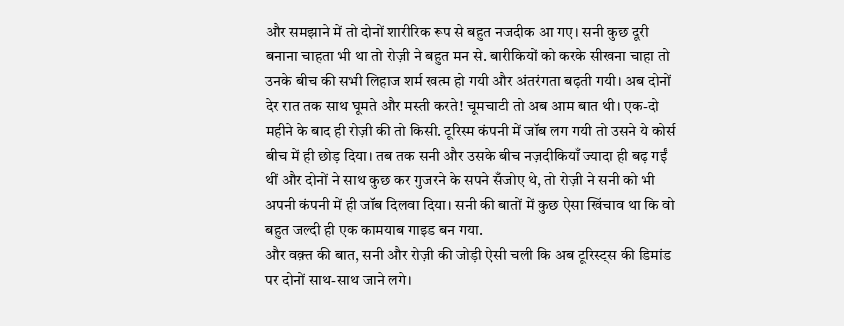और समझाने में तो दोनों शारीरिक रूप से बहुत नजदीक आ गए। सनी कुछ दूरी बनाना चाहता भी था तो रोज़ी ने बहुत मन से. बारीकियों को करके सीखना चाहा तो उनके बीच की सभी लिहाज शर्म खत्म हो गयी और अंतरंगता बढ़ती गयी। अब दोनों देर रात तक साथ घूमते और मस्ती करते! चूमचाटी तो अब आम बात थी। एक-दो महीने के बाद ही रोज़ी की तो किसी. टूरिस्म कंपनी में जॉब लग गयी तो उसने ये कोर्स बीच में ही छोड़ दिया। तब तक सनी और उसके बीच नज़दीकियाँ ज्यादा ही बढ़ गईं थीं और दोनों ने साथ कुछ कर गुजरने के सपने सँजोए थे, तो रोज़ी ने सनी को भी अपनी कंपनी में ही जॉब दिलवा दिया। सनी की बातों में कुछ ऐसा खिंचाव था कि वो बहुत जल्दी ही एक कामयाब गाइड बन गया.
और वक़्त की बात, सनी और रोज़ी की जोड़ी ऐसी चली कि अब टूरिस्ट्स की डिमांड पर दोनों साथ-साथ जाने लगे।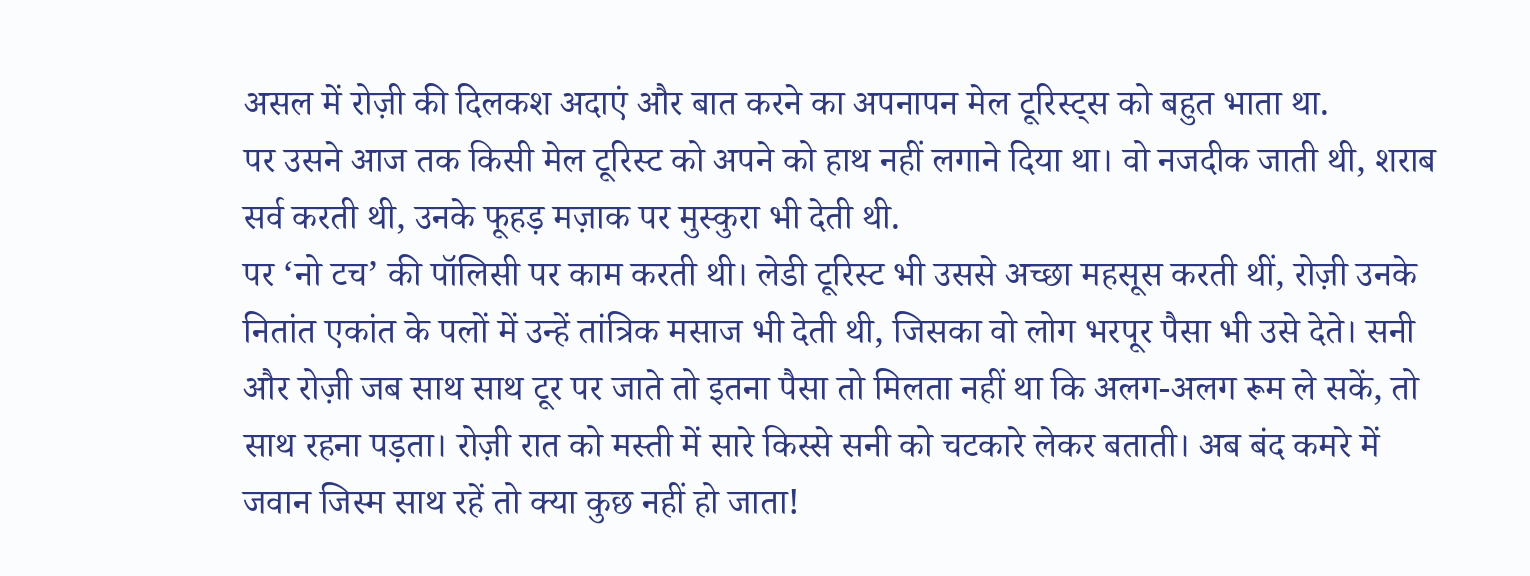असल में रोज़ी की दिलकश अदाएं और बात करने का अपनापन मेल टूरिस्ट्स को बहुत भाता था.
पर उसने आज तक किसी मेल टूरिस्ट को अपने को हाथ नहीं लगाने दिया था। वो नजदीक जाती थी, शराब सर्व करती थी, उनके फूहड़ मज़ाक पर मुस्कुरा भी देती थी.
पर ‘नो टच’ की पॉलिसी पर काम करती थी। लेडी टूरिस्ट भी उससे अच्छा महसूस करती थीं, रोज़ी उनके नितांत एकांत के पलों में उन्हें तांत्रिक मसाज भी देती थी, जिसका वो लोग भरपूर पैसा भी उसे देते। सनी और रोज़ी जब साथ साथ टूर पर जाते तो इतना पैसा तो मिलता नहीं था कि अलग-अलग रूम ले सकें, तो साथ रहना पड़ता। रोज़ी रात को मस्ती में सारे किस्से सनी को चटकारे लेकर बताती। अब बंद कमरे में जवान जिस्म साथ रहें तो क्या कुछ नहीं हो जाता!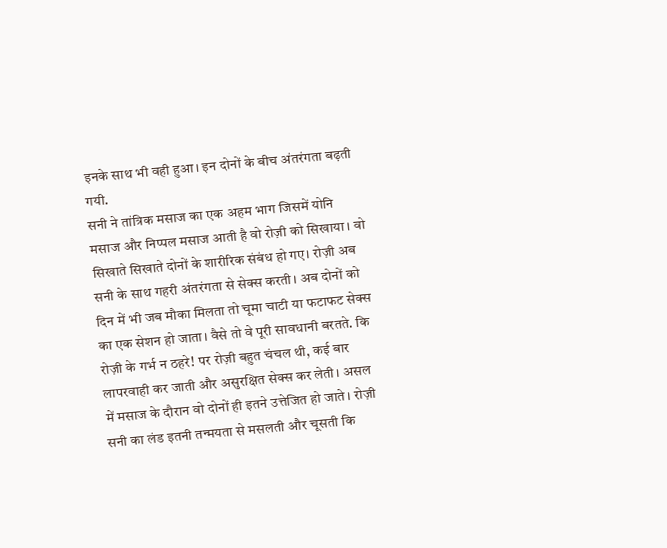इनके साथ भी वही हुआ। इन दोनों के बीच अंतरंगता बढ़ती गयी.
सनी ने तांत्रिक मसाज का एक अहम भाग जिसमें योनि मसाज और निप्पल मसाज आती है वो रोज़ी को सिखाया। वो सिखाते सिखाते दोनों के शारीरिक संबंध हो गए। रोज़ी अब सनी के साथ गहरी अंतरंगता से सेक्स करती। अब दोनों को दिन में भी जब मौका मिलता तो चूमा चाटी या फटाफट सेक्स का एक सेशन हो जाता। वैसे तो वे पूरी सावधानी बरतते. कि रोज़ी के गर्भ न ठहरे! पर रोज़ी बहुत चंचल थी, कई बार लापरवाही कर जाती और असुरक्षित सेक्स कर लेती। असल में मसाज के दौरान वो दोनों ही इतने उत्तेजित हो जाते। रोज़ी सनी का लंड इतनी तन्मयता से मसलती और चूसती कि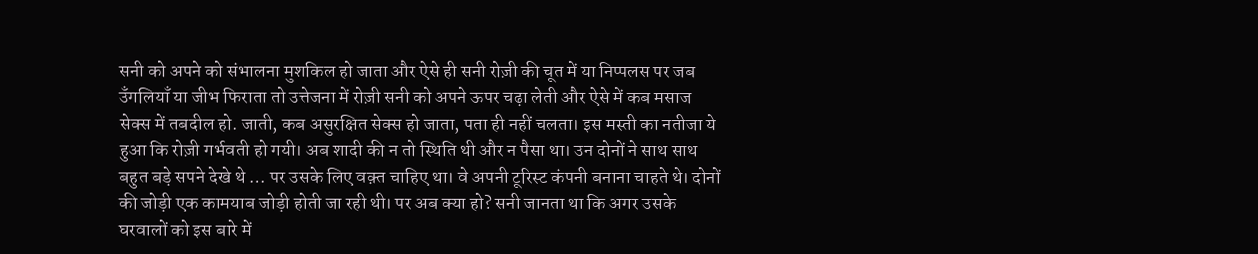सनी को अपने को संभालना मुशकिल हो जाता और ऐसे ही सनी रोज़ी की चूत में या निप्पलस पर जब उँगलियाँ या जीभ फिराता तो उत्तेजना में रोज़ी सनी को अपने ऊपर चढ़ा लेती और ऐसे में कब मसाज सेक्स में तबदील हो. जाती, कब असुरक्षित सेक्स हो जाता, पता ही नहीं चलता। इस मस्ती का नतीजा ये हुआ कि रोज़ी गर्भवती हो गयी। अब शादी की न तो स्थिति थी और न पैसा था। उन दोनों ने साथ साथ बहुत बड़े सपने देखे थे … पर उसके लिए वक़्त चाहिए था। वे अपनी टूरिस्ट कंपनी बनाना चाहते थे। दोनों की जोड़ी एक कामयाब जोड़ी होती जा रही थी। पर अब क्या हो? सनी जानता था कि अगर उसके घरवालों को इस बारे में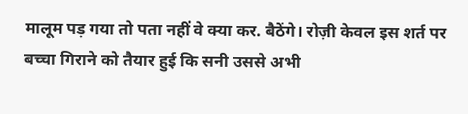मालूम पड़ गया तो पता नहीं वे क्या कर. बैठेंगे। रोज़ी केवल इस शर्त पर बच्चा गिराने को तैयार हुई कि सनी उससे अभी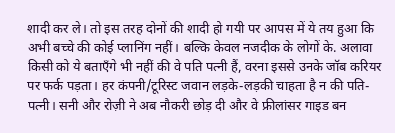शादी कर ले। तो इस तरह दोनों की शादी हो गयी पर आपस में ये तय हुआ कि अभी बच्चे की कोई प्लानिंग नहीं। बल्कि केवल नजदीक के लोगों के. अलावा किसी को ये बताएँगे भी नहीं की वे पति पत्नी हैं, वरना इससे उनके जॉब करियर पर फर्क पड़ता। हर कंपनी/टूरिस्ट जवान लड़के-लड़की चाहता है न की पति-पत्नी। सनी और रोज़ी ने अब नौकरी छोड़ दी और वे फ्रीलांसर गाइड बन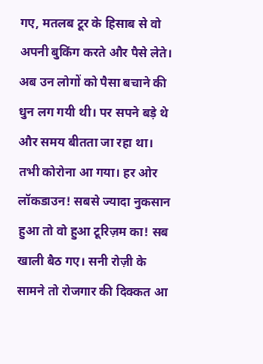गए, मतलब टूर के हिसाब से वो अपनी बुकिंग करते और पैसे लेते। अब उन लोगों को पैसा बचाने की धुन लग गयी थी। पर सपने बड़े थे और समय बीतता जा रहा था। तभी कोरोना आ गया। हर ओर लॉकडाउन! सबसे ज्यादा नुकसान हुआ तो वो हुआ टूरिज़म का! सब खाली बैठ गए। सनी रोज़ी के सामने तो रोजगार की दिक्कत आ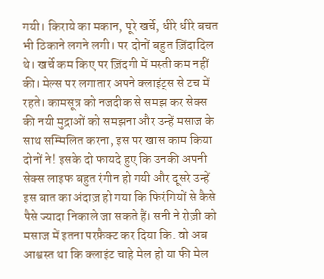गयी। किराये का मकान, पूरे खर्चे, धीरे धीरे बचत भी ठिकाने लगने लगी। पर दोनों बहुत ज़िंदादिल थे। खर्चे कम किए पर ज़िंदगी में मस्ती कम नहीं की। मेल्स पर लगातार अपने क्लाइंट्स से टच में रहते। कामसूत्र को नजदीक से समझ कर सेक्स की नयी मुद्राओं को समझना और उन्हें मसाज के साथ सम्मिलित करना, इस पर खास काम किया दोनों ने! इसके दो फायदे हुए कि उनकी अपनी सेक्स लाइफ बहुत रंगीन हो गयी और दूसरे उन्हें इस बात का अंदाज़ हो गया कि फिरंगियों से कैसे पैसे ज्यादा निकाले जा सकते हैं। सनी ने रोज़ी को मसाज में इतना परफ़ैक्ट कर दिया कि. वो अब आश्वस्त था कि क्लाइंट चाहे मेल हो या फी मेल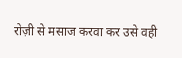रोज़ी से मसाज करवा कर उसे वही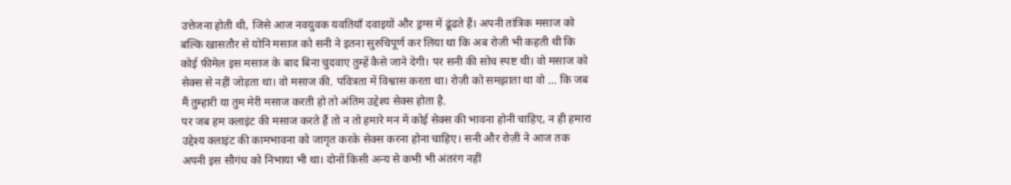उत्तेजना होती थी, जिसे आज नवयुवक यवतियाँ दवाइयों और ड्रग्स में ढूंढते हैं। अपनी तांत्रिक मसाज को बल्कि खासतौर से योनि मसाज को सनी ने इतना सुरुचिपूर्ण कर लिया था कि अब रोज़ी भी कहती थी कि कोई फ़ीमेल इस मसाज के बाद बिना चुदवाए तुम्हें कैसे जाने देगी। पर सनी की सोच स्पष्ट थी। वो मसाज को सेक्स से नहीं जोड़ता था। वो मसाज की. पवित्रता में विश्वास करता था। रोज़ी को समझाता था वो … कि जब मैं तुम्हारी या तुम मेरी मसाज करती हो तो अंतिम उद्देश्य सेक्स होता है.
पर जब हम क्लाइंट की मसाज करते हैं तो न तो हमारे मन में कोई सेक्स की भावना होनी चाहिए, न ही हमारा उद्देश्य क्लाइंट की कामभावना को जागृत करके सेक्स करना होना चाहिए। सनी और रोज़ी ने आज तक अपनी इस सौगंध को निभाया भी था। दोनों किसी अन्य से कभी भी अंतरंग नहीं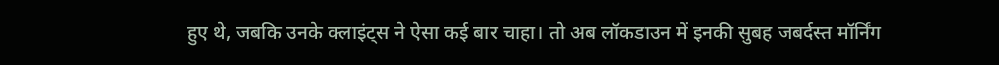हुए थे, जबकि उनके क्लाइंट्स ने ऐसा कई बार चाहा। तो अब लॉकडाउन में इनकी सुबह जबर्दस्त मॉर्निंग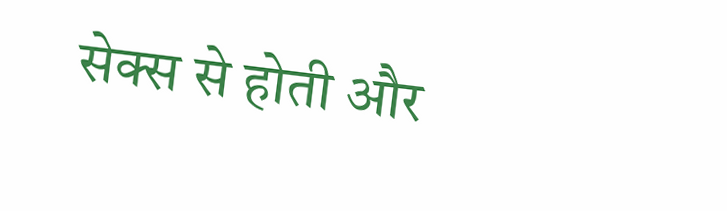सेक्स से होती और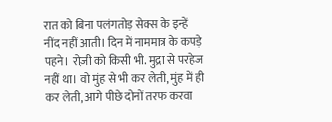रात को बिना पलंगतोड़ सेक्स के इन्हें नींद नहीं आती। दिन में नाममात्र के कपड़े पहने। रोज़ी को किसी भी. मुद्रा से परहेज नहीं था। वो मुंह से भी कर लेती, मुंह में ही कर लेती, आगे पीछे दोनों तरफ करवा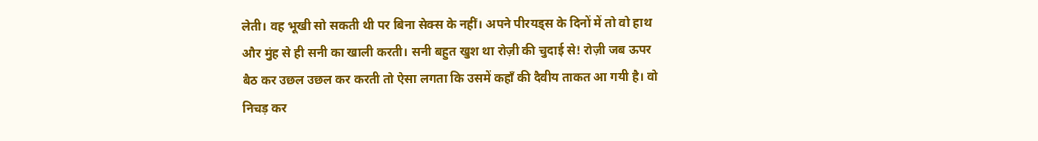लेती। वह भूखी सो सकती थी पर बिना सेक्स के नहीं। अपने पीरयड्स के दिनों में तो वो हाथ और मुंह से ही सनी का खाली करती। सनी बहुत खुश था रोज़ी की चुदाई से! रोज़ी जब ऊपर बैठ कर उछल उछल कर करती तो ऐसा लगता कि उसमें कहाँ की दैवीय ताकत आ गयी है। वो निचड़ कर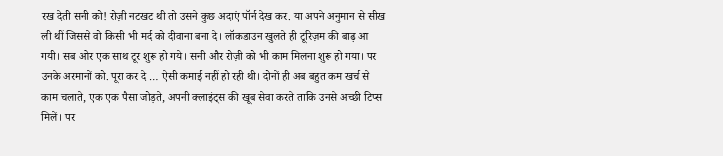रख देती सनी को! रोज़ी नटखट थी तो उसने कुछ अदाएं पॉर्न देख कर. या अपने अनुमान से सीख ली थीं जिससे वो किसी भी मर्द को दीवाना बना दे। लॉकडाउन खुलते ही टूरिज़म की बाढ़ आ गयी। सब ओर एक साथ टूर शुरू हो गये। सनी और रोज़ी को भी काम मिलना शुरू हो गया। पर उनके अरमानों को. पूरा कर दे … ऐसी कमाई नहीं हो रही थी। दोनों ही अब बहुत कम खर्च से काम चलाते, एक एक पैसा जोड़ते, अपनी क्लाइंट्स की खूब सेवा करते ताकि उनसे अच्छी टिप्स मिलें। पर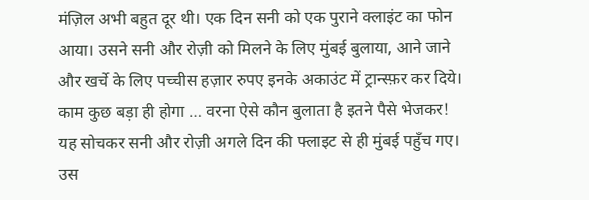मंज़िल अभी बहुत दूर थी। एक दिन सनी को एक पुराने क्लाइंट का फोन आया। उसने सनी और रोज़ी को मिलने के लिए मुंबई बुलाया, आने जाने और खर्चे के लिए पच्चीस हज़ार रुपए इनके अकाउंट में ट्रान्स्फ़र कर दिये। काम कुछ बड़ा ही होगा … वरना ऐसे कौन बुलाता है इतने पैसे भेजकर! यह सोचकर सनी और रोज़ी अगले दिन की फ्लाइट से ही मुंबई पहुँच गए। उस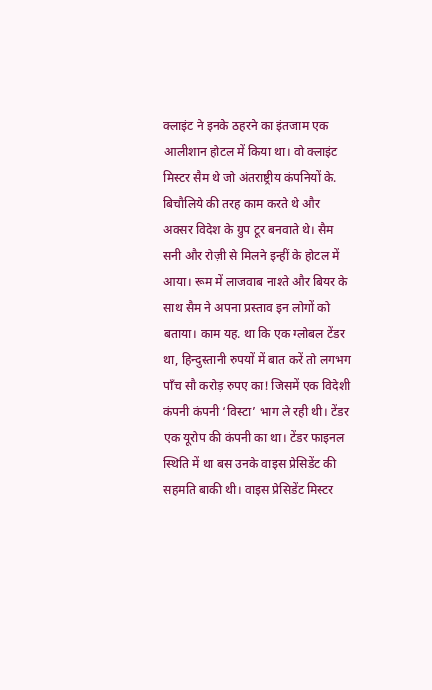क्लाइंट ने इनके ठहरने का इंतजाम एक आलीशान होटल में किया था। वो क्लाइंट मिस्टर सैम थे जो अंतराष्ट्रीय कंपनियों के. बिचौलिये की तरह काम करते थे और अक्सर विदेश के ग्रुप टूर बनवाते थे। सैम सनी और रोज़ी से मिलने इन्हीं के होटल में आया। रूम में लाजवाब नाश्ते और बियर के साथ सैम ने अपना प्रस्ताव इन लोगों को बताया। काम यह. था कि एक ग्लोबल टेंडर था, हिन्दुस्तानी रुपयों में बात करें तो लगभग पाँच सौ करोड़ रुपए का! जिसमें एक विदेशी कंपनी कंपनी ‘विस्टा’ भाग ले रही थी। टेंडर एक यूरोप की कंपनी का था। टेंडर फाइनल स्थिति में था बस उनके वाइस प्रेसिडेंट की सहमति बाकी थी। वाइस प्रेसिडेंट मिस्टर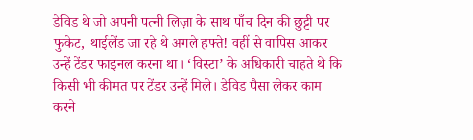डेविड थे जो अपनी पत्नी लिज़ा के साथ पाँच दिन की छुट्टी पर फुकेट, थाईलेंड जा रहे थे अगले हफ्ते! वहीं से वापिस आकर उन्हें टेंडर फाइनल करना था। ‘विस्टा’ के अधिकारी चाहते थे कि किसी भी कीमत पर टेंडर उन्हें मिले। डेविड पैसा लेकर काम करने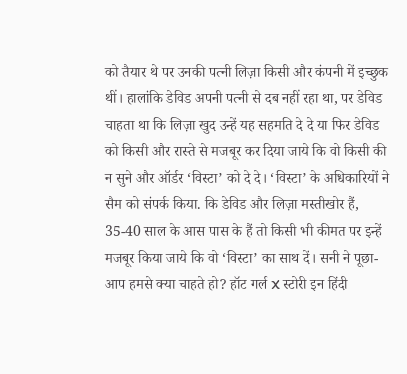को तैयार थे पर उनकी पत्नी लिज़ा किसी और कंपनी में इच्छुक थीं। हालांकि डेविड अपनी पत्नी से दब नहीं रहा था, पर डेविड चाहता था कि लिज़ा खुद उन्हें यह सहमति दे दे या फिर डेविड को किसी और रास्ते से मजबूर कर दिया जाये कि वो किसी की न सुने और ऑर्डर ‘विस्टा’ को दे दे। ‘विस्टा’ के अधिकारियों ने सैम को संपर्क किया. कि डेविड और लिज़ा मस्तीखोर हैं, 35-40 साल के आस पास के हैं तो किसी भी कीमत पर इन्हें मजबूर किया जाये कि वो ‘विस्टा’ का साथ दें। सनी ने पूछा- आप हमसे क्या चाहते हो? हॉट गर्ल X स्टोरी इन हिंदी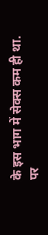के इस भाग में सेक्स कम ही था.
पर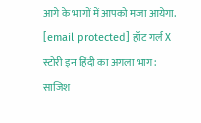आगे के भागों में आपको मजा आयेगा.
[email protected] हॉट गर्ल X स्टोरी इन हिंदी का अगला भाग: साजिश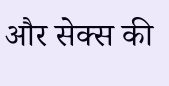और सेक्स की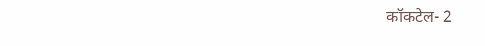कॉकटेल- 2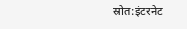स्रोत:इंटरनेट